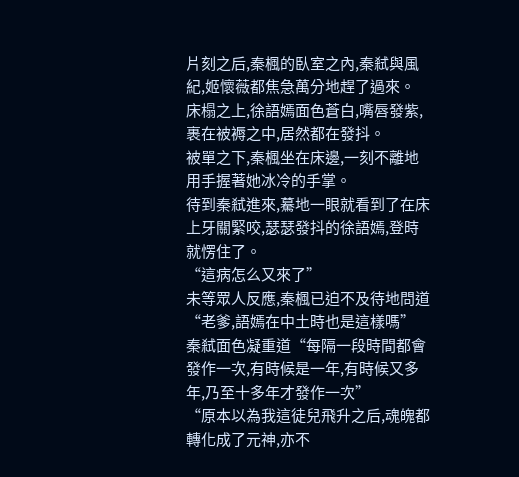片刻之后,秦楓的臥室之內,秦弒與風紀,姬懷薇都焦急萬分地趕了過來。
床榻之上,徐語嫣面色蒼白,嘴唇發紫,裹在被褥之中,居然都在發抖。
被單之下,秦楓坐在床邊,一刻不離地用手握著她冰冷的手掌。
待到秦弒進來,驀地一眼就看到了在床上牙關緊咬,瑟瑟發抖的徐語嫣,登時就愣住了。
“這病怎么又來了”
未等眾人反應,秦楓已迫不及待地問道“老爹,語嫣在中土時也是這樣嗎”
秦弒面色凝重道“每隔一段時間都會發作一次,有時候是一年,有時候又多年,乃至十多年才發作一次”
“原本以為我這徒兒飛升之后,魂魄都轉化成了元神,亦不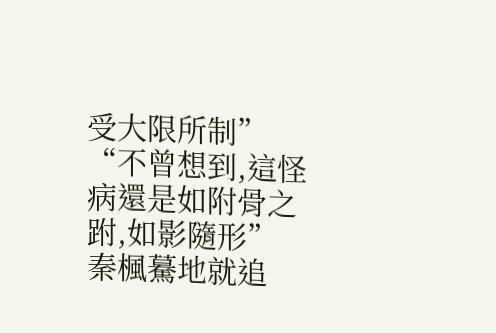受大限所制”
“不曾想到,這怪病還是如附骨之跗,如影隨形”
秦楓驀地就追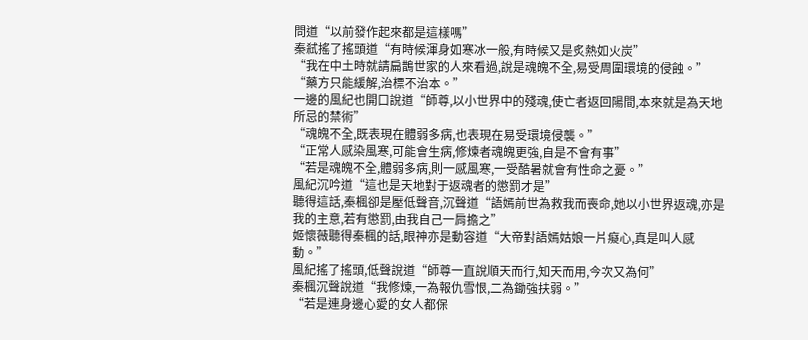問道“以前發作起來都是這樣嗎”
秦弒搖了搖頭道“有時候渾身如寒冰一般,有時候又是炙熱如火炭”
“我在中土時就請扁鵲世家的人來看過,說是魂魄不全,易受周圍環境的侵蝕。”
“藥方只能緩解,治標不治本。”
一邊的風紀也開口說道“師尊,以小世界中的殘魂,使亡者返回陽間,本來就是為天地所忌的禁術”
“魂魄不全,既表現在體弱多病,也表現在易受環境侵襲。”
“正常人感染風寒,可能會生病,修煉者魂魄更強,自是不會有事”
“若是魂魄不全,體弱多病,則一感風寒,一受酷暑就會有性命之憂。”
風紀沉吟道“這也是天地對于返魂者的懲罰才是”
聽得這話,秦楓卻是壓低聲音,沉聲道“語嫣前世為救我而喪命,她以小世界返魂,亦是我的主意,若有懲罰,由我自己一肩擔之”
姬懷薇聽得秦楓的話,眼神亦是動容道“大帝對語嫣姑娘一片癡心,真是叫人感動。”
風紀搖了搖頭,低聲說道“師尊一直說順天而行,知天而用,今次又為何”
秦楓沉聲說道“我修煉,一為報仇雪恨,二為鋤強扶弱。”
“若是連身邊心愛的女人都保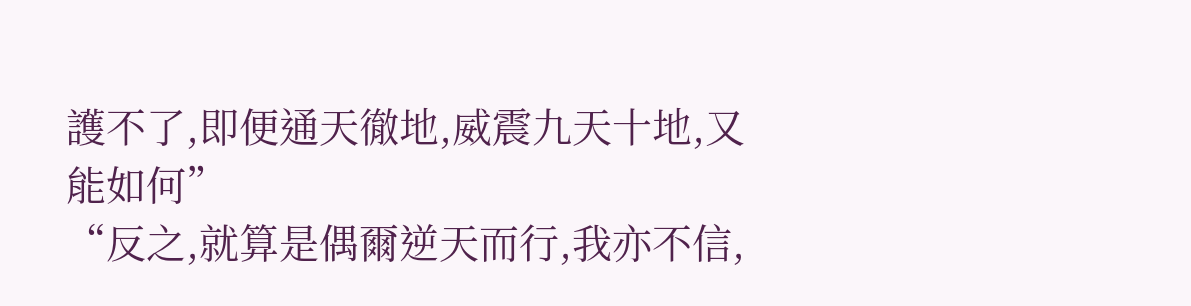護不了,即便通天徹地,威震九天十地,又能如何”
“反之,就算是偶爾逆天而行,我亦不信,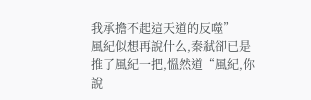我承擔不起這天道的反噬”
風紀似想再說什么,秦弒卻已是推了風紀一把,慍然道“風紀,你說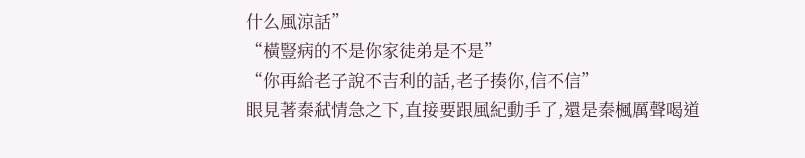什么風涼話”
“橫豎病的不是你家徒弟是不是”
“你再給老子說不吉利的話,老子揍你,信不信”
眼見著秦弒情急之下,直接要跟風紀動手了,還是秦楓厲聲喝道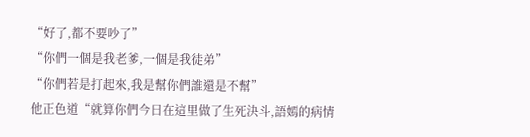“好了,都不要吵了”
“你們一個是我老爹,一個是我徒弟”
“你們若是打起來,我是幫你們誰還是不幫”
他正色道“就算你們今日在這里做了生死決斗,語嫣的病情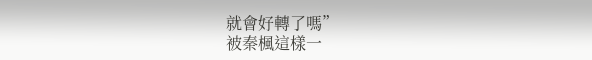就會好轉了嗎”
被秦楓這樣一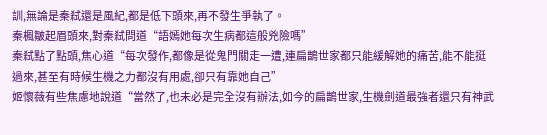訓,無論是秦弒還是風紀,都是低下頭來,再不發生爭執了。
秦楓皺起眉頭來,對秦弒問道“語嫣她每次生病都這般兇險嗎”
秦弒點了點頭,焦心道“每次發作,都像是從鬼門關走一遭,連扁鵲世家都只能緩解她的痛苦,能不能挺過來,甚至有時候生機之力都沒有用處,卻只有靠她自己”
姬懷薇有些焦慮地說道“當然了,也未必是完全沒有辦法,如今的扁鵲世家,生機劍道最強者還只有神武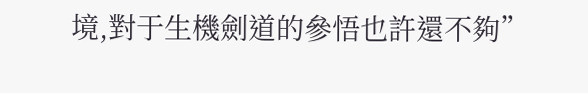境,對于生機劍道的參悟也許還不夠”